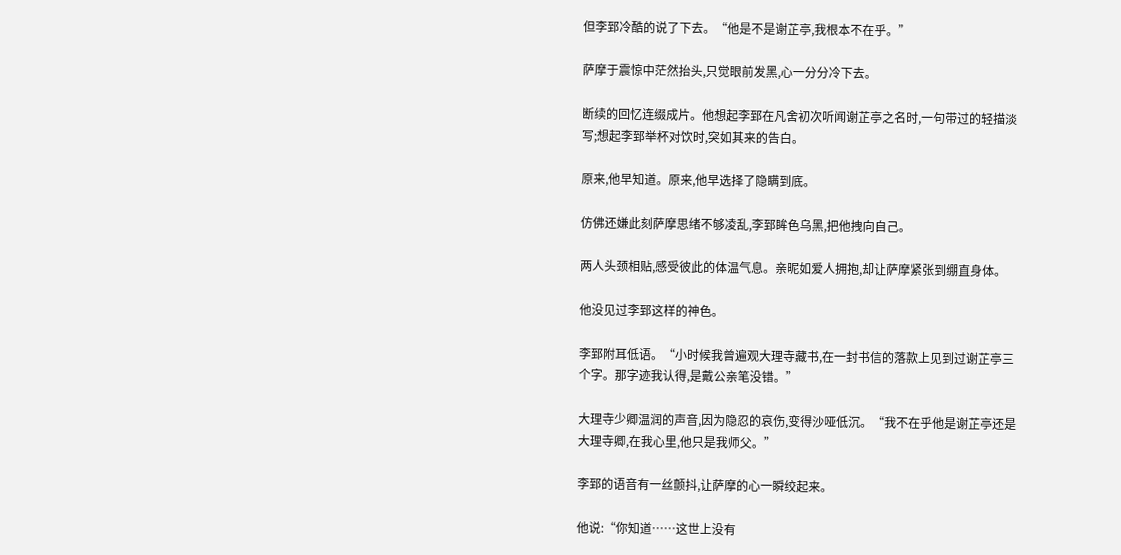但李郅冷酷的说了下去。“他是不是谢芷亭,我根本不在乎。”

萨摩于震惊中茫然抬头,只觉眼前发黑,心一分分冷下去。

断续的回忆连缀成片。他想起李郅在凡舍初次听闻谢芷亭之名时,一句带过的轻描淡写;想起李郅举杯对饮时,突如其来的告白。

原来,他早知道。原来,他早选择了隐瞒到底。

仿佛还嫌此刻萨摩思绪不够凌乱,李郅眸色乌黑,把他拽向自己。

两人头颈相贴,感受彼此的体温气息。亲昵如爱人拥抱,却让萨摩紧张到绷直身体。

他没见过李郅这样的神色。

李郅附耳低语。“小时候我曾遍观大理寺藏书,在一封书信的落款上见到过谢芷亭三个字。那字迹我认得,是戴公亲笔没错。”

大理寺少卿温润的声音,因为隐忍的哀伤,变得沙哑低沉。“我不在乎他是谢芷亭还是大理寺卿,在我心里,他只是我师父。”

李郅的语音有一丝颤抖,让萨摩的心一瞬绞起来。

他说:“你知道……这世上没有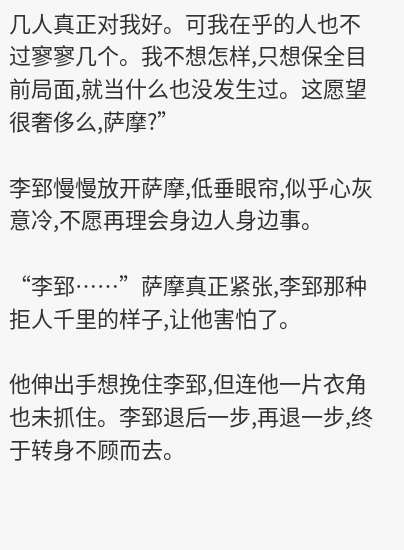几人真正对我好。可我在乎的人也不过寥寥几个。我不想怎样,只想保全目前局面,就当什么也没发生过。这愿望很奢侈么,萨摩?”

李郅慢慢放开萨摩,低垂眼帘,似乎心灰意冷,不愿再理会身边人身边事。

“李郅……”萨摩真正紧张,李郅那种拒人千里的样子,让他害怕了。

他伸出手想挽住李郅,但连他一片衣角也未抓住。李郅退后一步,再退一步,终于转身不顾而去。